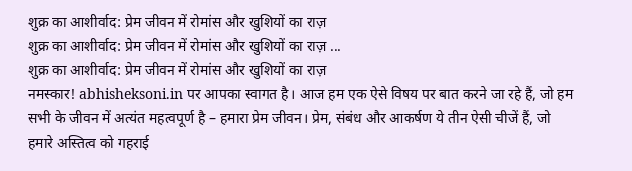शुक्र का आशीर्वाद: प्रेम जीवन में रोमांस और खुशियों का राज़
शुक्र का आशीर्वाद: प्रेम जीवन में रोमांस और खुशियों का राज़ ...
शुक्र का आशीर्वाद: प्रेम जीवन में रोमांस और खुशियों का राज़
नमस्कार! abhisheksoni.in पर आपका स्वागत है। आज हम एक ऐसे विषय पर बात करने जा रहे हैं, जो हम सभी के जीवन में अत्यंत महत्वपूर्ण है – हमारा प्रेम जीवन। प्रेम, संबंध और आकर्षण ये तीन ऐसी चीजें हैं, जो हमारे अस्तित्व को गहराई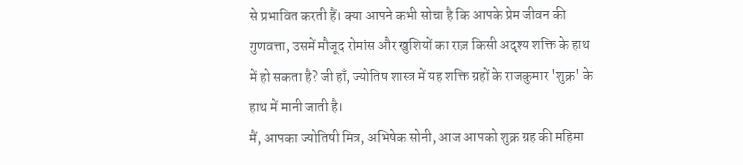से प्रभावित करती हैं। क्या आपने कभी सोचा है कि आपके प्रेम जीवन की गुणवत्ता, उसमें मौजूद रोमांस और खुशियों का राज़ किसी अदृश्य शक्ति के हाथ में हो सकता है? जी हाँ, ज्योतिष शास्त्र में यह शक्ति ग्रहों के राजकुमार 'शुक्र' के हाथ में मानी जाती है।
मैं, आपका ज्योतिषी मित्र, अभिषेक सोनी, आज आपको शुक्र ग्रह की महिमा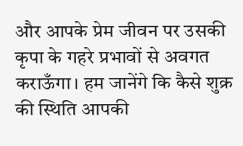और आपके प्रेम जीवन पर उसकी कृपा के गहरे प्रभावों से अवगत कराऊँगा। हम जानेंगे कि कैसे शुक्र की स्थिति आपकी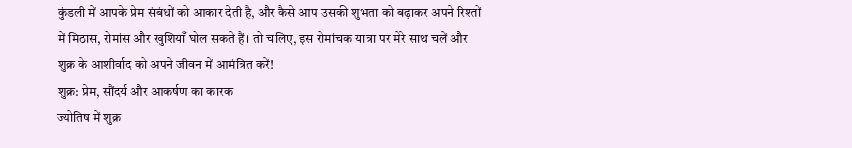कुंडली में आपके प्रेम संबंधों को आकार देती है, और कैसे आप उसकी शुभता को बढ़ाकर अपने रिश्तों में मिठास, रोमांस और खुशियाँ घोल सकते हैं। तो चलिए, इस रोमांचक यात्रा पर मेरे साथ चलें और शुक्र के आशीर्वाद को अपने जीवन में आमंत्रित करें!
शुक्र: प्रेम, सौंदर्य और आकर्षण का कारक
ज्योतिष में शुक्र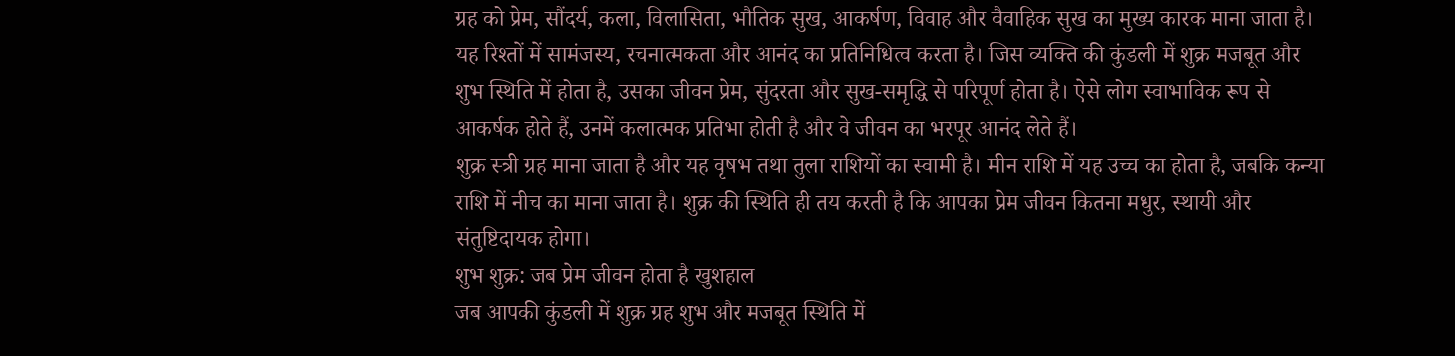ग्रह को प्रेम, सौंदर्य, कला, विलासिता, भौतिक सुख, आकर्षण, विवाह और वैवाहिक सुख का मुख्य कारक माना जाता है। यह रिश्तों में सामंजस्य, रचनात्मकता और आनंद का प्रतिनिधित्व करता है। जिस व्यक्ति की कुंडली में शुक्र मजबूत और शुभ स्थिति में होता है, उसका जीवन प्रेम, सुंदरता और सुख-समृद्धि से परिपूर्ण होता है। ऐसे लोग स्वाभाविक रूप से आकर्षक होते हैं, उनमें कलात्मक प्रतिभा होती है और वे जीवन का भरपूर आनंद लेते हैं।
शुक्र स्त्री ग्रह माना जाता है और यह वृषभ तथा तुला राशियों का स्वामी है। मीन राशि में यह उच्च का होता है, जबकि कन्या राशि में नीच का माना जाता है। शुक्र की स्थिति ही तय करती है कि आपका प्रेम जीवन कितना मधुर, स्थायी और संतुष्टिदायक होगा।
शुभ शुक्र: जब प्रेम जीवन होता है खुशहाल
जब आपकी कुंडली में शुक्र ग्रह शुभ और मजबूत स्थिति में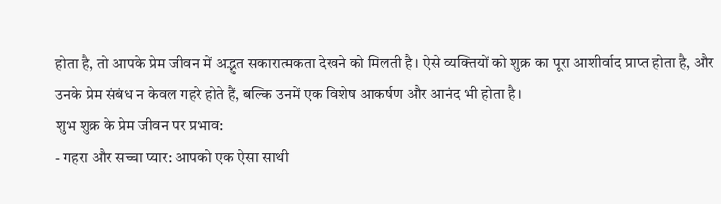होता है, तो आपके प्रेम जीवन में अद्भुत सकारात्मकता देखने को मिलती है। ऐसे व्यक्तियों को शुक्र का पूरा आशीर्वाद प्राप्त होता है, और उनके प्रेम संबंध न केवल गहरे होते हैं, बल्कि उनमें एक विशेष आकर्षण और आनंद भी होता है।
शुभ शुक्र के प्रेम जीवन पर प्रभाव:
- गहरा और सच्चा प्यार: आपको एक ऐसा साथी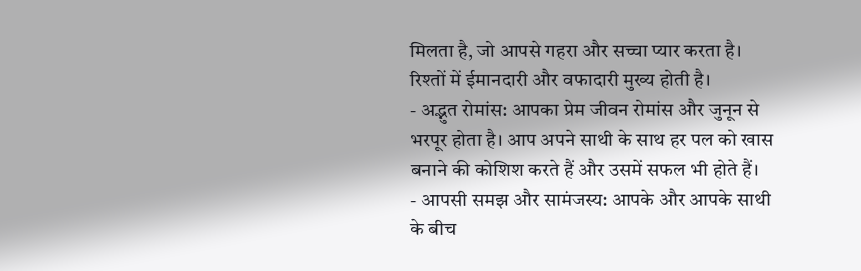मिलता है, जो आपसे गहरा और सच्चा प्यार करता है। रिश्तों में ईमानदारी और वफादारी मुख्य होती है।
- अद्भुत रोमांस: आपका प्रेम जीवन रोमांस और जुनून से भरपूर होता है। आप अपने साथी के साथ हर पल को खास बनाने की कोशिश करते हैं और उसमें सफल भी होते हैं।
- आपसी समझ और सामंजस्य: आपके और आपके साथी के बीच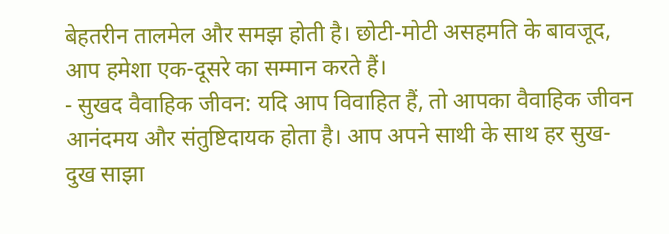बेहतरीन तालमेल और समझ होती है। छोटी-मोटी असहमति के बावजूद, आप हमेशा एक-दूसरे का सम्मान करते हैं।
- सुखद वैवाहिक जीवन: यदि आप विवाहित हैं, तो आपका वैवाहिक जीवन आनंदमय और संतुष्टिदायक होता है। आप अपने साथी के साथ हर सुख-दुख साझा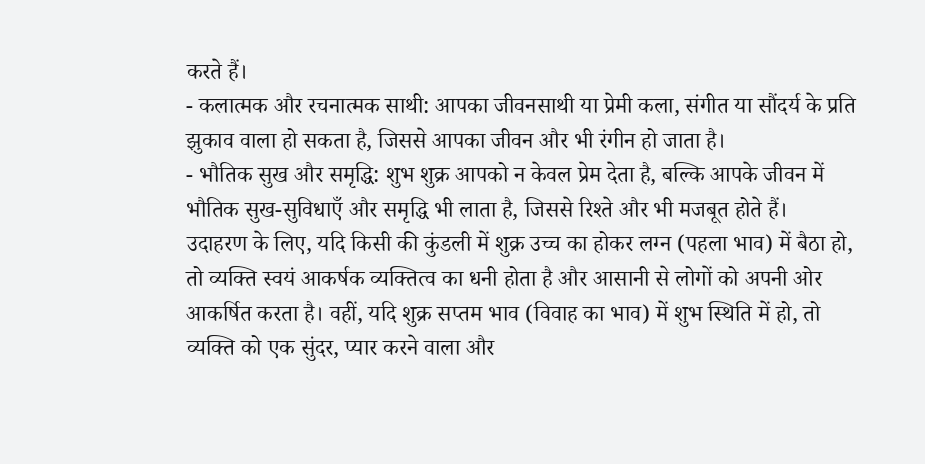करते हैं।
- कलात्मक और रचनात्मक साथी: आपका जीवनसाथी या प्रेमी कला, संगीत या सौंदर्य के प्रति झुकाव वाला हो सकता है, जिससे आपका जीवन और भी रंगीन हो जाता है।
- भौतिक सुख और समृद्धि: शुभ शुक्र आपको न केवल प्रेम देता है, बल्कि आपके जीवन में भौतिक सुख-सुविधाएँ और समृद्धि भी लाता है, जिससे रिश्ते और भी मजबूत होते हैं।
उदाहरण के लिए, यदि किसी की कुंडली में शुक्र उच्च का होकर लग्न (पहला भाव) में बैठा हो, तो व्यक्ति स्वयं आकर्षक व्यक्तित्व का धनी होता है और आसानी से लोगों को अपनी ओर आकर्षित करता है। वहीं, यदि शुक्र सप्तम भाव (विवाह का भाव) में शुभ स्थिति में हो, तो व्यक्ति को एक सुंदर, प्यार करने वाला और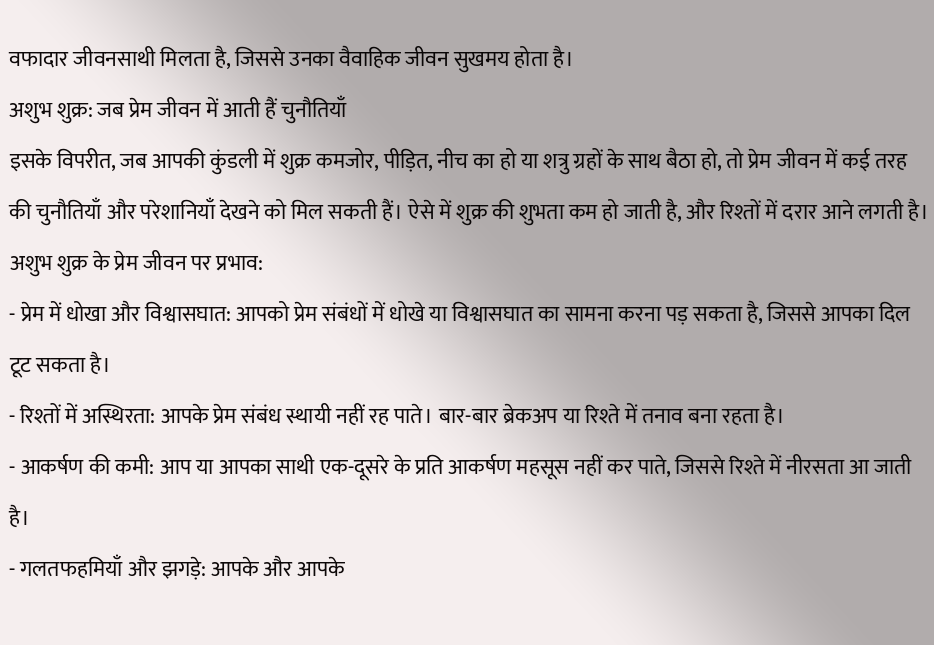वफादार जीवनसाथी मिलता है, जिससे उनका वैवाहिक जीवन सुखमय होता है।
अशुभ शुक्र: जब प्रेम जीवन में आती हैं चुनौतियाँ
इसके विपरीत, जब आपकी कुंडली में शुक्र कमजोर, पीड़ित, नीच का हो या शत्रु ग्रहों के साथ बैठा हो, तो प्रेम जीवन में कई तरह की चुनौतियाँ और परेशानियाँ देखने को मिल सकती हैं। ऐसे में शुक्र की शुभता कम हो जाती है, और रिश्तों में दरार आने लगती है।
अशुभ शुक्र के प्रेम जीवन पर प्रभाव:
- प्रेम में धोखा और विश्वासघात: आपको प्रेम संबंधों में धोखे या विश्वासघात का सामना करना पड़ सकता है, जिससे आपका दिल टूट सकता है।
- रिश्तों में अस्थिरता: आपके प्रेम संबंध स्थायी नहीं रह पाते। बार-बार ब्रेकअप या रिश्ते में तनाव बना रहता है।
- आकर्षण की कमी: आप या आपका साथी एक-दूसरे के प्रति आकर्षण महसूस नहीं कर पाते, जिससे रिश्ते में नीरसता आ जाती है।
- गलतफहमियाँ और झगड़े: आपके और आपके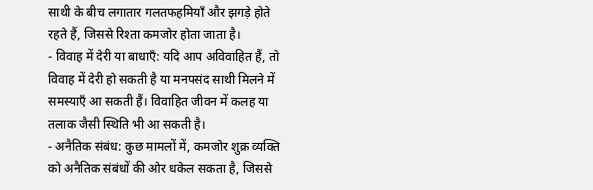साथी के बीच लगातार गलतफहमियाँ और झगड़े होते रहते हैं, जिससे रिश्ता कमजोर होता जाता है।
- विवाह में देरी या बाधाएँ: यदि आप अविवाहित हैं, तो विवाह में देरी हो सकती है या मनपसंद साथी मिलने में समस्याएँ आ सकती हैं। विवाहित जीवन में कलह या तलाक जैसी स्थिति भी आ सकती है।
- अनैतिक संबंध: कुछ मामलों में, कमजोर शुक्र व्यक्ति को अनैतिक संबंधों की ओर धकेल सकता है, जिससे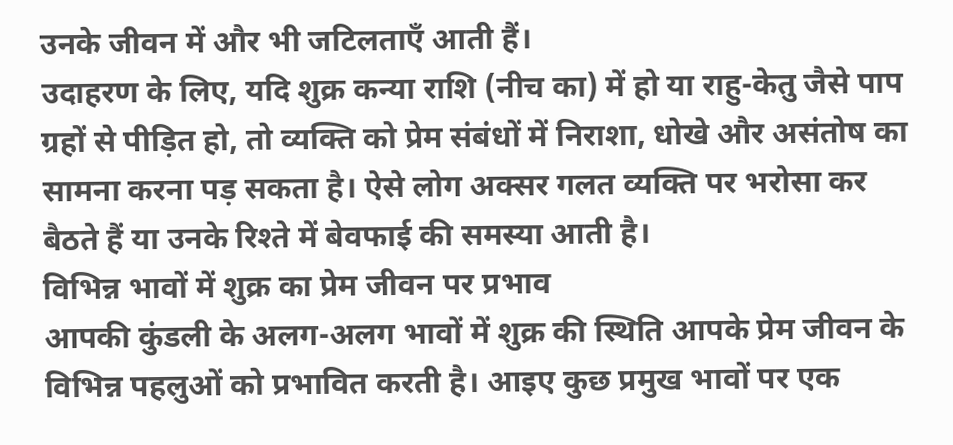उनके जीवन में और भी जटिलताएँ आती हैं।
उदाहरण के लिए, यदि शुक्र कन्या राशि (नीच का) में हो या राहु-केतु जैसे पाप ग्रहों से पीड़ित हो, तो व्यक्ति को प्रेम संबंधों में निराशा, धोखे और असंतोष का सामना करना पड़ सकता है। ऐसे लोग अक्सर गलत व्यक्ति पर भरोसा कर बैठते हैं या उनके रिश्ते में बेवफाई की समस्या आती है।
विभिन्न भावों में शुक्र का प्रेम जीवन पर प्रभाव
आपकी कुंडली के अलग-अलग भावों में शुक्र की स्थिति आपके प्रेम जीवन के विभिन्न पहलुओं को प्रभावित करती है। आइए कुछ प्रमुख भावों पर एक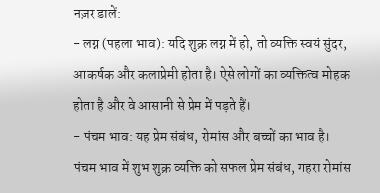नज़र डालें:
- लग्न (पहला भाव): यदि शुक्र लग्न में हो, तो व्यक्ति स्वयं सुंदर, आकर्षक और कलाप्रेमी होता है। ऐसे लोगों का व्यक्तित्व मोहक होता है और वे आसानी से प्रेम में पड़ते हैं।
- पंचम भाव: यह प्रेम संबंध, रोमांस और बच्चों का भाव है। पंचम भाव में शुभ शुक्र व्यक्ति को सफल प्रेम संबंध, गहरा रोमांस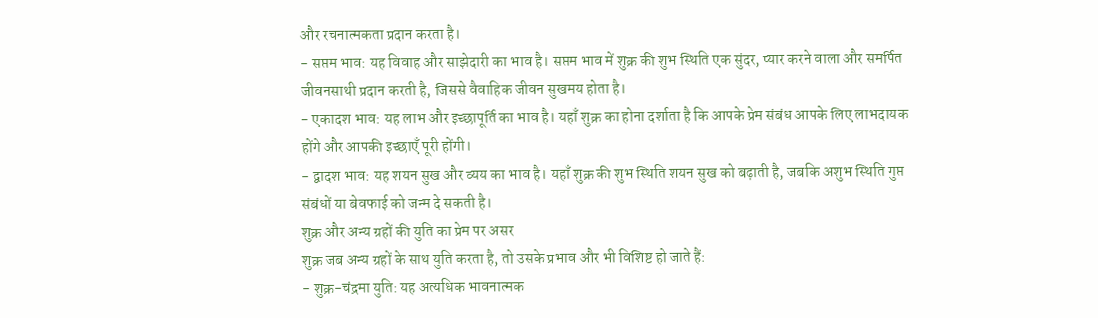और रचनात्मकता प्रदान करता है।
- सप्तम भाव: यह विवाह और साझेदारी का भाव है। सप्तम भाव में शुक्र की शुभ स्थिति एक सुंदर, प्यार करने वाला और समर्पित जीवनसाथी प्रदान करती है, जिससे वैवाहिक जीवन सुखमय होता है।
- एकादश भाव: यह लाभ और इच्छापूर्ति का भाव है। यहाँ शुक्र का होना दर्शाता है कि आपके प्रेम संबंध आपके लिए लाभदायक होंगे और आपकी इच्छाएँ पूरी होंगी।
- द्वादश भाव: यह शयन सुख और व्यय का भाव है। यहाँ शुक्र की शुभ स्थिति शयन सुख को बढ़ाती है, जबकि अशुभ स्थिति गुप्त संबंधों या बेवफाई को जन्म दे सकती है।
शुक्र और अन्य ग्रहों की युति का प्रेम पर असर
शुक्र जब अन्य ग्रहों के साथ युति करता है, तो उसके प्रभाव और भी विशिष्ट हो जाते हैं:
- शुक्र-चंद्रमा युति: यह अत्यधिक भावनात्मक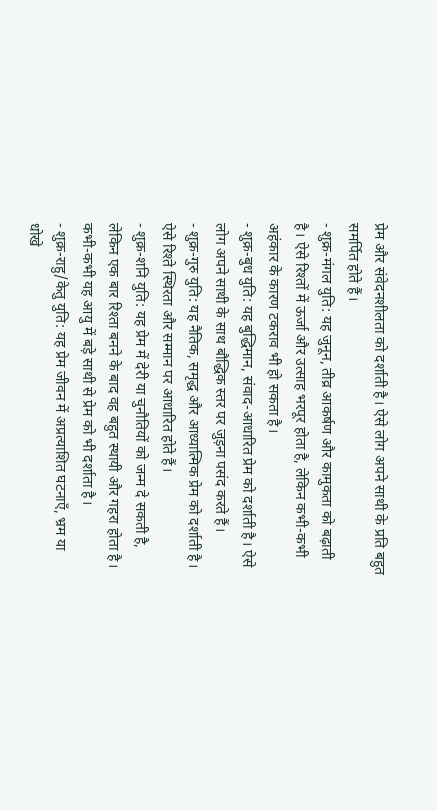प्रेम और संवेदनशीलता को दर्शाती है। ऐसे लोग अपने साथी के प्रति बहुत समर्पित होते हैं।
- शुक्र-मंगल युति: यह जुनून, तीव्र आकर्षण और कामुकता को बढ़ाती है। ऐसे रिश्तों में ऊर्जा और उत्साह भरपूर होता है, लेकिन कभी-कभी अहंकार के कारण टकराव भी हो सकता है।
- शुक्र-बुध युति: यह बुद्धिमान, संवाद-आधारित प्रेम को दर्शाती है। ऐसे लोग अपने साथी के साथ बौद्धिक स्तर पर जुड़ना पसंद करते हैं।
- शुक्र-गुरु युति: यह नैतिक, समृद्ध और आध्यात्मिक प्रेम को दर्शाती है। ऐसे रिश्ते स्थिरता और सम्मान पर आधारित होते हैं।
- शुक्र-शनि युति: यह प्रेम में देरी या चुनौतियों को जन्म दे सकती है, लेकिन एक बार रिश्ता बनने के बाद वह बहुत स्थायी और गहरा होता है। कभी-कभी यह आयु में बड़े साथी से प्रेम को भी दर्शाता है।
- शुक्र-राहु/केतु युति: यह प्रेम जीवन में अप्रत्याशित घटनाएँ, भ्रम या धोखे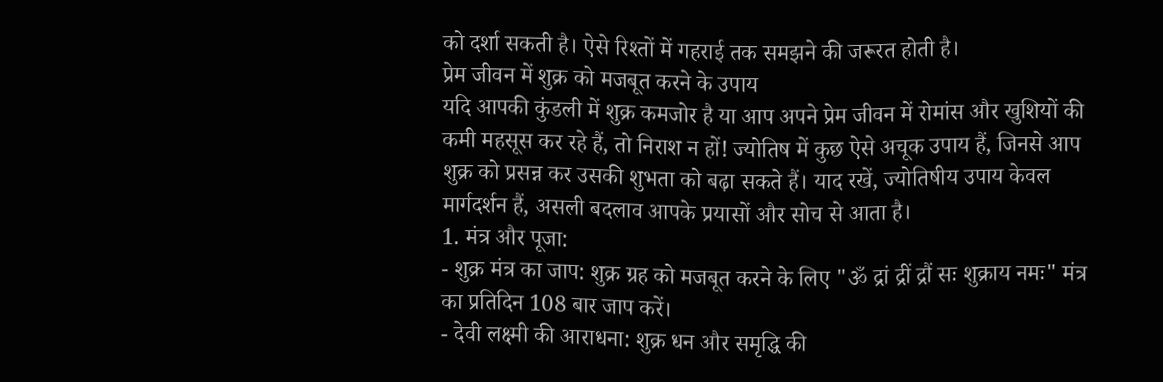को दर्शा सकती है। ऐसे रिश्तों में गहराई तक समझने की जरूरत होती है।
प्रेम जीवन में शुक्र को मजबूत करने के उपाय
यदि आपकी कुंडली में शुक्र कमजोर है या आप अपने प्रेम जीवन में रोमांस और खुशियों की कमी महसूस कर रहे हैं, तो निराश न हों! ज्योतिष में कुछ ऐसे अचूक उपाय हैं, जिनसे आप शुक्र को प्रसन्न कर उसकी शुभता को बढ़ा सकते हैं। याद रखें, ज्योतिषीय उपाय केवल मार्गदर्शन हैं, असली बदलाव आपके प्रयासों और सोच से आता है।
1. मंत्र और पूजा:
- शुक्र मंत्र का जाप: शुक्र ग्रह को मजबूत करने के लिए "ॐ द्रां द्रीं द्रौं सः शुक्राय नमः" मंत्र का प्रतिदिन 108 बार जाप करें।
- देवी लक्ष्मी की आराधना: शुक्र धन और समृद्धि की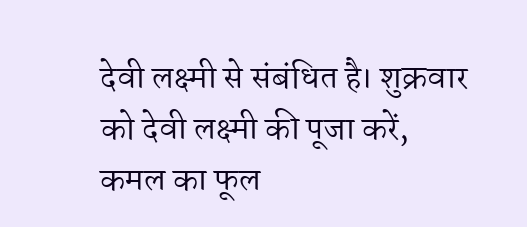देवी लक्ष्मी से संबंधित है। शुक्रवार को देवी लक्ष्मी की पूजा करें, कमल का फूल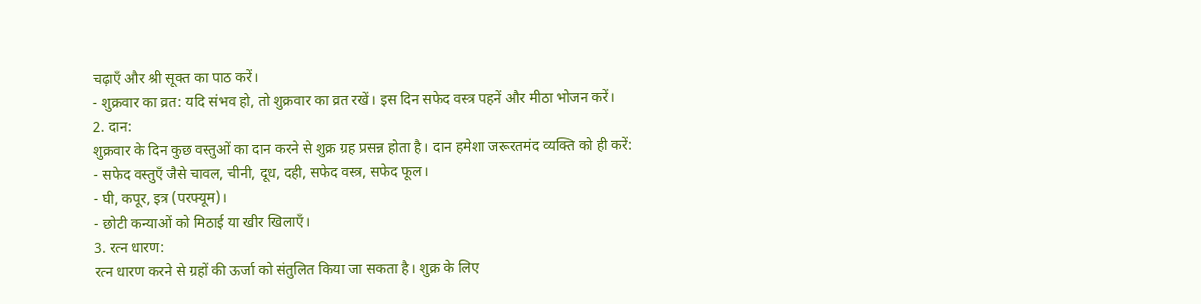चढ़ाएँ और श्री सूक्त का पाठ करें।
- शुक्रवार का व्रत: यदि संभव हो, तो शुक्रवार का व्रत रखें। इस दिन सफेद वस्त्र पहनें और मीठा भोजन करें।
2. दान:
शुक्रवार के दिन कुछ वस्तुओं का दान करने से शुक्र ग्रह प्रसन्न होता है। दान हमेशा जरूरतमंद व्यक्ति को ही करें:
- सफेद वस्तुएँ जैसे चावल, चीनी, दूध, दही, सफेद वस्त्र, सफेद फूल।
- घी, कपूर, इत्र (परफ्यूम)।
- छोटी कन्याओं को मिठाई या खीर खिलाएँ।
3. रत्न धारण:
रत्न धारण करने से ग्रहों की ऊर्जा को संतुलित किया जा सकता है। शुक्र के लिए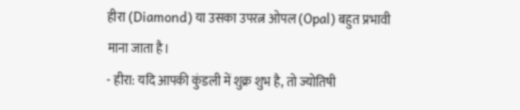हीरा (Diamond) या उसका उपरत्न ओपल (Opal) बहुत प्रभावी माना जाता है।
- हीरा: यदि आपकी कुंडली में शुक्र शुभ है, तो ज्योतिषी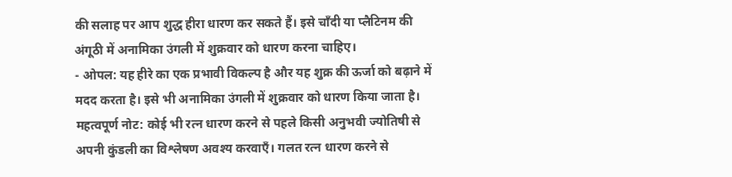की सलाह पर आप शुद्ध हीरा धारण कर सकते हैं। इसे चाँदी या प्लैटिनम की अंगूठी में अनामिका उंगली में शुक्रवार को धारण करना चाहिए।
- ओपल: यह हीरे का एक प्रभावी विकल्प है और यह शुक्र की ऊर्जा को बढ़ाने में मदद करता है। इसे भी अनामिका उंगली में शुक्रवार को धारण किया जाता है।
महत्वपूर्ण नोट: कोई भी रत्न धारण करने से पहले किसी अनुभवी ज्योतिषी से अपनी कुंडली का विश्लेषण अवश्य करवाएँ। गलत रत्न धारण करने से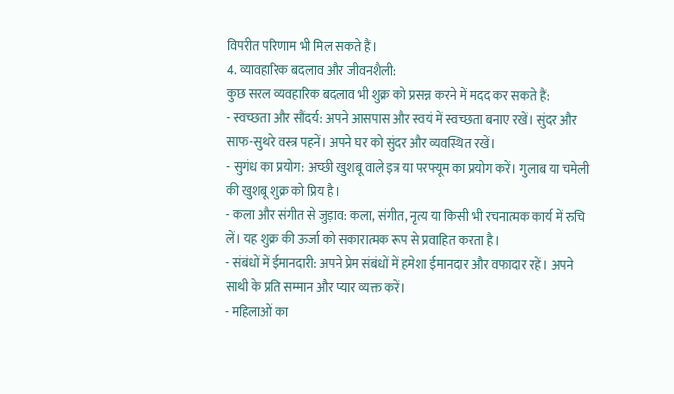विपरीत परिणाम भी मिल सकते हैं।
4. व्यावहारिक बदलाव और जीवनशैली:
कुछ सरल व्यवहारिक बदलाव भी शुक्र को प्रसन्न करने में मदद कर सकते हैं:
- स्वच्छता और सौंदर्य: अपने आसपास और स्वयं में स्वच्छता बनाए रखें। सुंदर और साफ-सुथरे वस्त्र पहनें। अपने घर को सुंदर और व्यवस्थित रखें।
- सुगंध का प्रयोग: अच्छी खुशबू वाले इत्र या परफ्यूम का प्रयोग करें। गुलाब या चमेली की खुशबू शुक्र को प्रिय है।
- कला और संगीत से जुड़ाव: कला, संगीत, नृत्य या किसी भी रचनात्मक कार्य में रुचि लें। यह शुक्र की ऊर्जा को सकारात्मक रूप से प्रवाहित करता है।
- संबंधों में ईमानदारी: अपने प्रेम संबंधों में हमेशा ईमानदार और वफादार रहें। अपने साथी के प्रति सम्मान और प्यार व्यक्त करें।
- महिलाओं का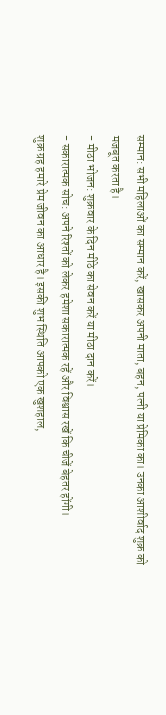सम्मान: सभी महिलाओं का सम्मान करें, खासकर अपनी माता, बहन, पत्नी या प्रेमिका का। उनका आशीर्वाद शुक्र को मजबूत करता है।
- मीठा भोजन: शुक्रवार के दिन मीठे का सेवन करें या मीठा दान करें।
- सकारात्मक सोच: अपने रिश्तों को लेकर हमेशा सकारात्मक रहें और विश्वास रखें कि चीजें बेहतर होंगी।
शुक्र ग्रह हमारे प्रेम जीवन का आधार है। इसकी शुभ स्थिति आपको एक खुशहाल,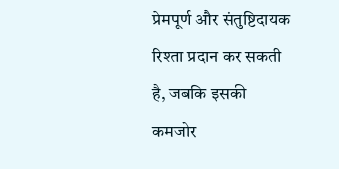प्रेमपूर्ण और संतुष्टिदायक रिश्ता प्रदान कर सकती है, जबकि इसकी कमजोर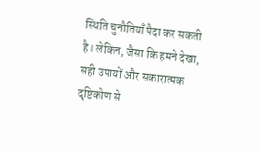स्थिति चुनौतियाँ पैदा कर सकती है। लेकिन, जैसा कि हमने देखा, सही उपायों और सकारात्मक दृष्टिकोण से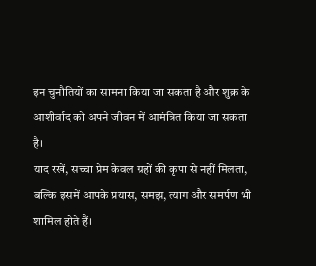इन चुनौतियों का सामना किया जा सकता है और शुक्र के आशीर्वाद को अपने जीवन में आमंत्रित किया जा सकता है।
याद रखें, सच्चा प्रेम केवल ग्रहों की कृपा से नहीं मिलता, बल्कि इसमें आपके प्रयास, समझ, त्याग और समर्पण भी शामिल होते हैं।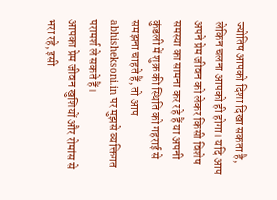ज्योतिष आपको दिशा दिखा सकता है, लेकिन चलना आपको ही होगा। यदि आप अपने प्रेम जीवन को लेकर किसी विशेष समस्या का सामना कर रहे हैं या अपनी कुंडली में शुक्र की स्थिति को गहराई से समझना चाहते हैं, तो आप abhisheksoni.in पर मुझसे व्यक्तिगत परामर्श ले सकते हैं।
आपका प्रेम जीवन खुशियों और रोमांस से भरा रहे, इसी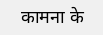कामना के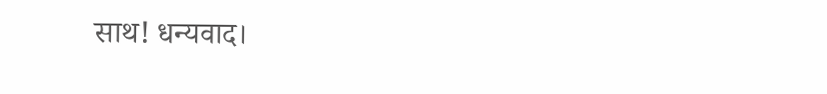साथ! धन्यवाद।